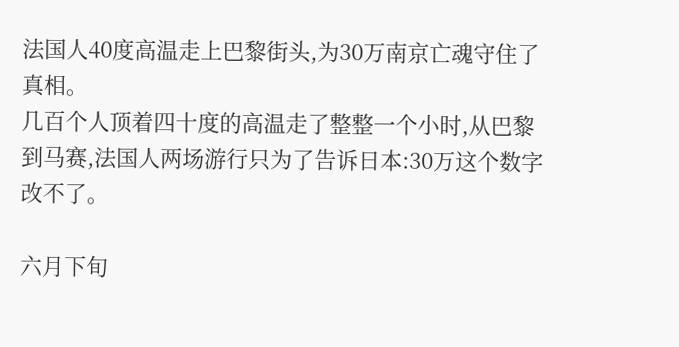法国人40度高温走上巴黎街头,为30万南京亡魂守住了真相。
几百个人顶着四十度的高温走了整整一个小时,从巴黎到马赛,法国人两场游行只为了告诉日本:30万这个数字改不了。

六月下旬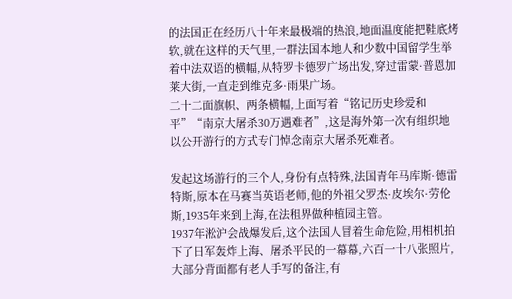的法国正在经历八十年来最极端的热浪,地面温度能把鞋底烤软,就在这样的天气里,一群法国本地人和少数中国留学生举着中法双语的横幅,从特罗卡德罗广场出发,穿过雷蒙·普恩加莱大街,一直走到维克多·雨果广场。
二十二面旗帜、两条横幅,上面写着“铭记历史珍爱和平”“南京大屠杀30万遇难者”,这是海外第一次有组织地以公开游行的方式专门悼念南京大屠杀死难者。

发起这场游行的三个人,身份有点特殊,法国青年马库斯·德雷特斯,原本在马赛当英语老师,他的外祖父罗杰·皮埃尔·劳伦斯,1935年来到上海,在法租界做种植园主管。
1937年淞沪会战爆发后,这个法国人冒着生命危险,用相机拍下了日军轰炸上海、屠杀平民的一幕幕,六百一十八张照片,大部分背面都有老人手写的备注,有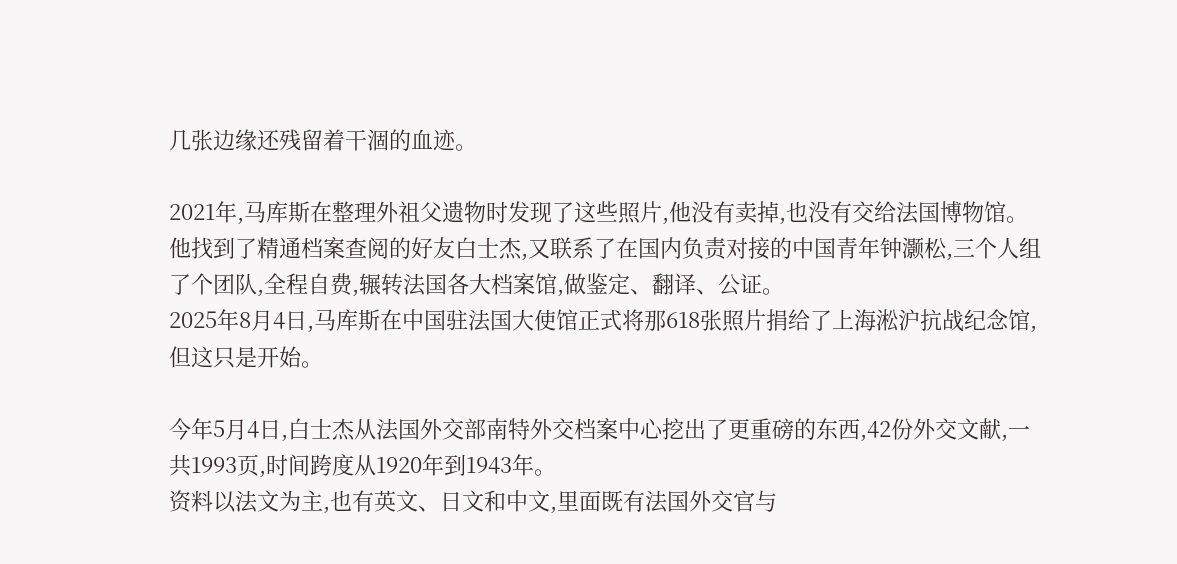几张边缘还残留着干涸的血迹。

2021年,马库斯在整理外祖父遗物时发现了这些照片,他没有卖掉,也没有交给法国博物馆。
他找到了精通档案查阅的好友白士杰,又联系了在国内负责对接的中国青年钟灏松,三个人组了个团队,全程自费,辗转法国各大档案馆,做鉴定、翻译、公证。
2025年8月4日,马库斯在中国驻法国大使馆正式将那618张照片捐给了上海淞沪抗战纪念馆,但这只是开始。

今年5月4日,白士杰从法国外交部南特外交档案中心挖出了更重磅的东西,42份外交文献,一共1993页,时间跨度从1920年到1943年。
资料以法文为主,也有英文、日文和中文,里面既有法国外交官与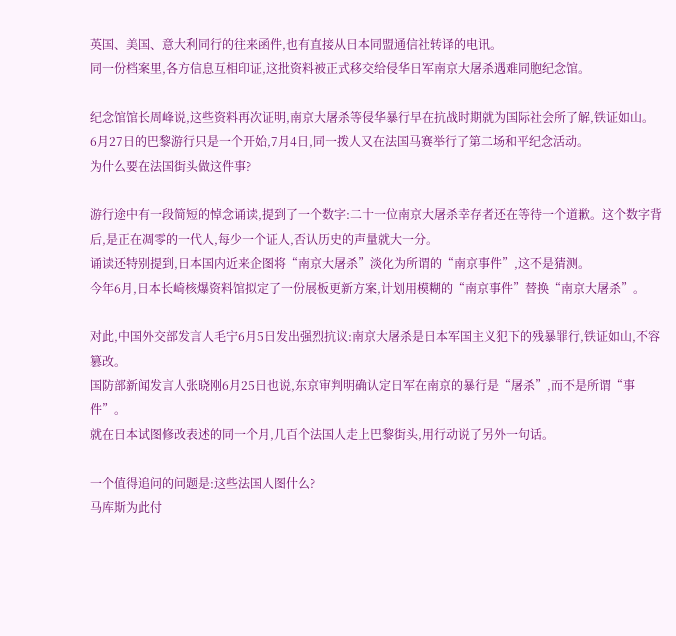英国、美国、意大利同行的往来函件,也有直接从日本同盟通信社转译的电讯。
同一份档案里,各方信息互相印证,这批资料被正式移交给侵华日军南京大屠杀遇难同胞纪念馆。

纪念馆馆长周峰说,这些资料再次证明,南京大屠杀等侵华暴行早在抗战时期就为国际社会所了解,铁证如山。
6月27日的巴黎游行只是一个开始,7月4日,同一拨人又在法国马赛举行了第二场和平纪念活动。
为什么要在法国街头做这件事?

游行途中有一段简短的悼念诵读,提到了一个数字:二十一位南京大屠杀幸存者还在等待一个道歉。这个数字背后,是正在凋零的一代人,每少一个证人,否认历史的声量就大一分。
诵读还特别提到,日本国内近来企图将“南京大屠杀”淡化为所谓的“南京事件”,这不是猜测。
今年6月,日本长崎核爆资料馆拟定了一份展板更新方案,计划用模糊的“南京事件”替换“南京大屠杀”。

对此,中国外交部发言人毛宁6月5日发出强烈抗议:南京大屠杀是日本军国主义犯下的残暴罪行,铁证如山,不容篡改。
国防部新闻发言人张晓刚6月25日也说,东京审判明确认定日军在南京的暴行是“屠杀”,而不是所谓“事件”。
就在日本试图修改表述的同一个月,几百个法国人走上巴黎街头,用行动说了另外一句话。

一个值得追问的问题是:这些法国人图什么?
马库斯为此付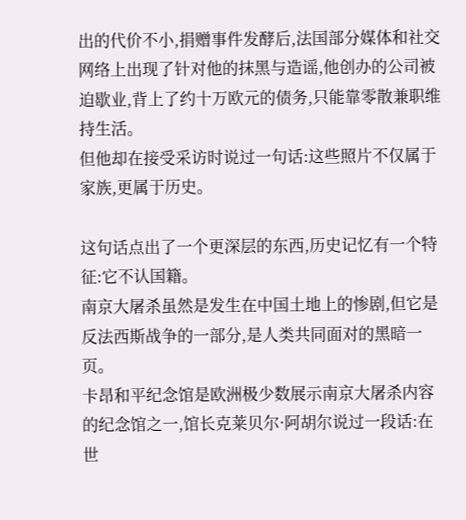出的代价不小,捐赠事件发酵后,法国部分媒体和社交网络上出现了针对他的抹黑与造谣,他创办的公司被迫歇业,背上了约十万欧元的债务,只能靠零散兼职维持生活。
但他却在接受采访时说过一句话:这些照片不仅属于家族,更属于历史。

这句话点出了一个更深层的东西,历史记忆有一个特征:它不认国籍。
南京大屠杀虽然是发生在中国土地上的惨剧,但它是反法西斯战争的一部分,是人类共同面对的黑暗一页。
卡昂和平纪念馆是欧洲极少数展示南京大屠杀内容的纪念馆之一,馆长克莱贝尔·阿胡尔说过一段话:在世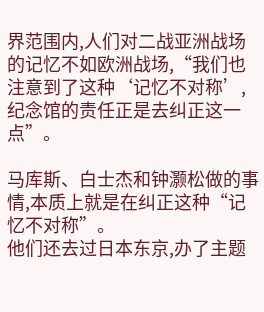界范围内,人们对二战亚洲战场的记忆不如欧洲战场,“我们也注意到了这种‘记忆不对称’,纪念馆的责任正是去纠正这一点”。

马库斯、白士杰和钟灏松做的事情,本质上就是在纠正这种“记忆不对称”。
他们还去过日本东京,办了主题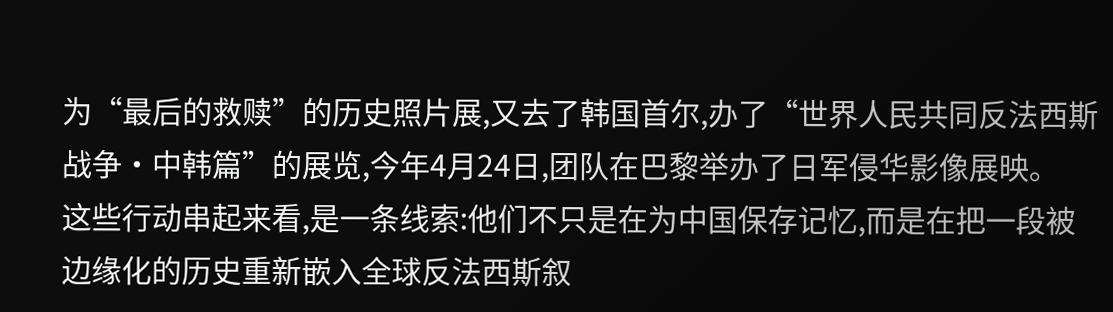为“最后的救赎”的历史照片展,又去了韩国首尔,办了“世界人民共同反法西斯战争·中韩篇”的展览,今年4月24日,团队在巴黎举办了日军侵华影像展映。
这些行动串起来看,是一条线索:他们不只是在为中国保存记忆,而是在把一段被边缘化的历史重新嵌入全球反法西斯叙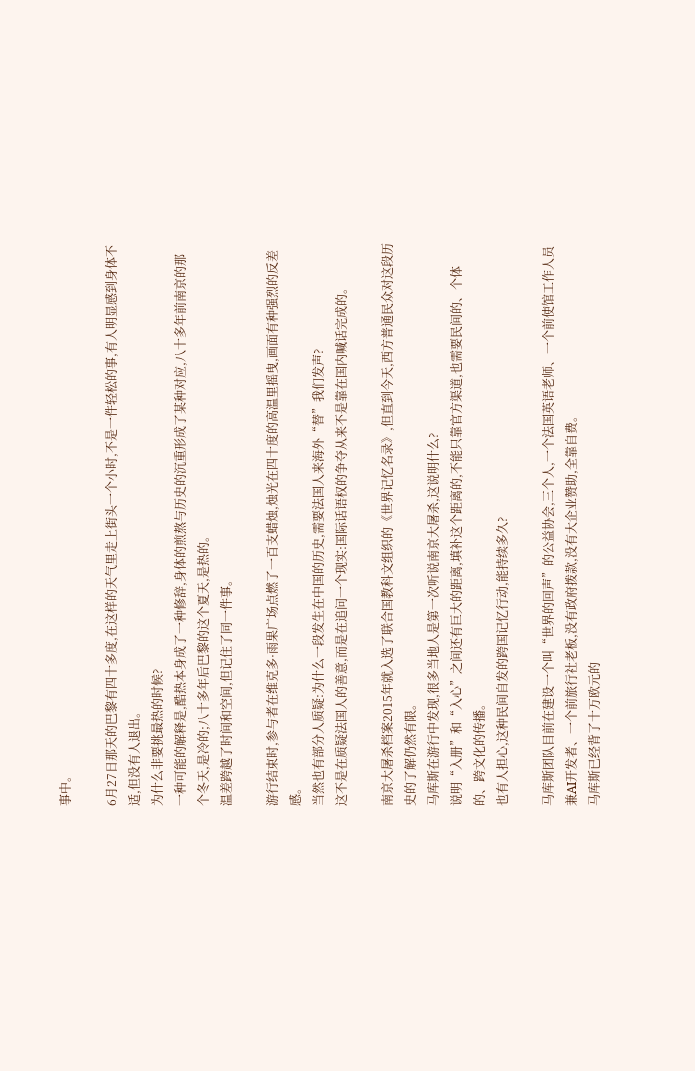事中。

6月27日那天的巴黎有四十多度,在这样的天气里走上街头一个小时,不是一件轻松的事,有人明显感到身体不适,但没有人退出。
为什么非要挑最热的时候?
一种可能的解释是,酷热本身成了一种修辞,身体的煎熬与历史的沉重形成了某种对应,八十多年前南京的那个冬天,是冷的;八十多年后巴黎的这个夏天,是热的。
温差跨越了时间和空间,但记住了同一件事。

游行结束时,参与者在维克多·雨果广场点燃了一百支蜡烛,烛光在四十度的高温里摇曳,画面有种强烈的反差感。
当然也有部分人质疑:为什么一段发生在中国的历史,需要法国人来海外“替”我们发声?
这不是在质疑法国人的善意,而是在追问一个现实:国际话语权的争夺从来不是靠在国内喊话完成的。

南京大屠杀档案2015年就入选了联合国教科文组织的《世界记忆名录》,但直到今天,西方普通民众对这段历史的了解仍然有限。
马库斯在游行中发现,很多当地人是第一次听说南京大屠杀,这说明什么?
说明“入册”和“入心”之间还有巨大的距离,填补这个距离的,不能只靠官方渠道,也需要民间的、个体的、跨文化的传播。
也有人担心,这种民间自发的跨国记忆行动,能持续多久?

马库斯团队目前在建设一个叫“世界的回声”的公益协会,三个人,一个法国英语老师、一个前使馆工作人员兼AI开发者、一个前旅行社老板,没有政府拨款,没有大企业赞助,全靠自费。
马库斯已经背了十万欧元的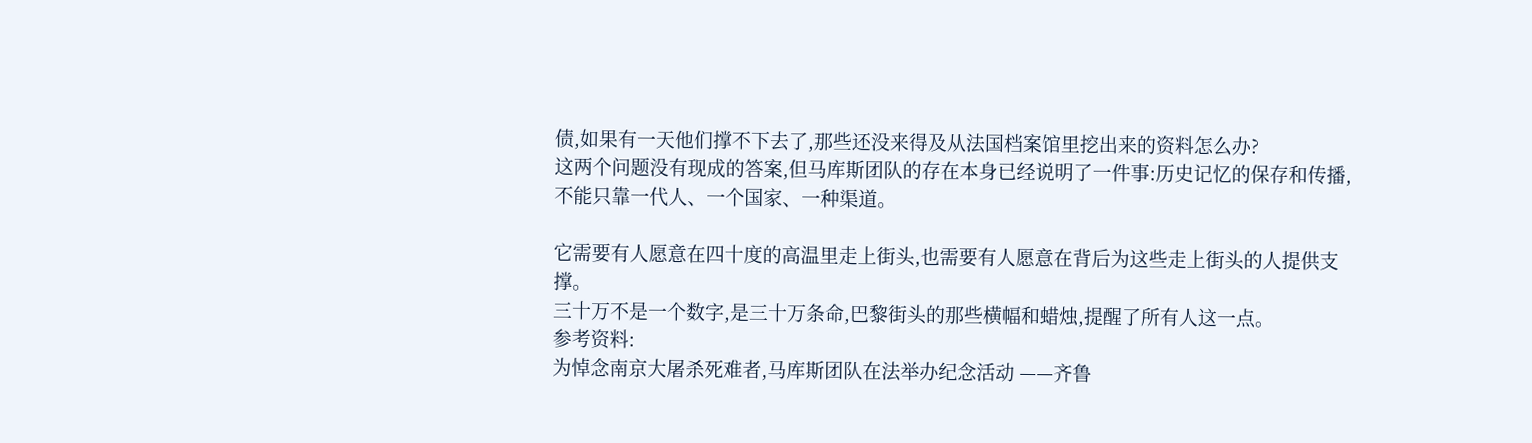债,如果有一天他们撑不下去了,那些还没来得及从法国档案馆里挖出来的资料怎么办?
这两个问题没有现成的答案,但马库斯团队的存在本身已经说明了一件事:历史记忆的保存和传播,不能只靠一代人、一个国家、一种渠道。

它需要有人愿意在四十度的高温里走上街头,也需要有人愿意在背后为这些走上街头的人提供支撑。
三十万不是一个数字,是三十万条命,巴黎街头的那些横幅和蜡烛,提醒了所有人这一点。
参考资料:
为悼念南京大屠杀死难者,马库斯团队在法举办纪念活动 ——齐鲁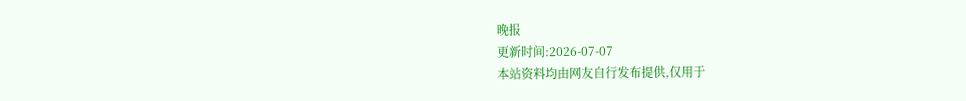晚报
更新时间:2026-07-07
本站资料均由网友自行发布提供,仅用于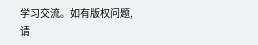学习交流。如有版权问题,请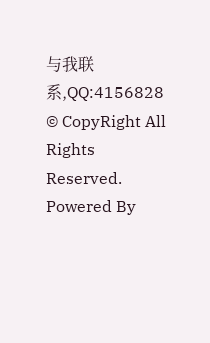与我联系,QQ:4156828
© CopyRight All Rights Reserved.
Powered By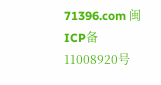71396.com 闽ICP备11008920号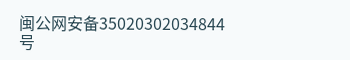闽公网安备35020302034844号